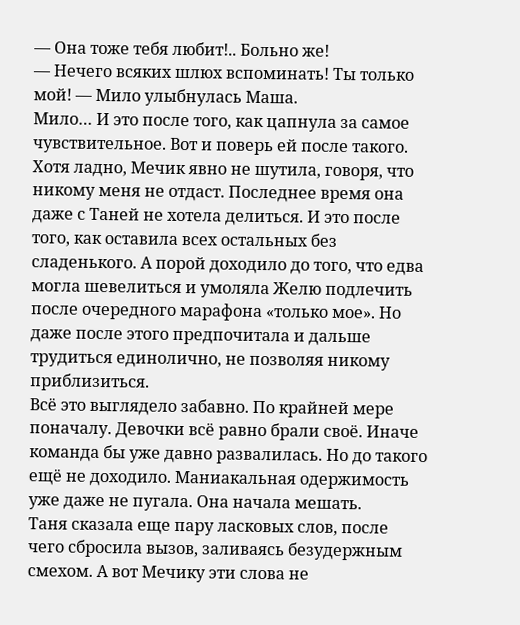— Она тоже тебя любит!.. Больно же!
— Нечего всяких шлюх вспоминать! Ты только мой! — Мило улыбнулась Маша.
Мило… И это после того, как цапнула за самое чувствительное. Вот и поверь ей после такого. Хотя ладно, Мечик явно не шутила, говоря, что никому меня не отдаст. Последнее время она даже с Таней не хотела делиться. И это после того, как оставила всех остальных без сладенького. А порой доходило до того, что едва могла шевелиться и умоляла Желю подлечить после очередного марафона «только мое». Но даже после этого предпочитала и дальше трудиться единолично, не позволяя никому приблизиться.
Всё это выглядело забавно. По крайней мере поначалу. Девочки всё равно брали своё. Иначе команда бы уже давно развалилась. Но до такого ещё не доходило. Маниакальная одержимость уже даже не пугала. Она начала мешать.
Таня сказала еще пару ласковых слов, после чего сбросила вызов, заливаясь безудержным смехом. А вот Мечику эти слова не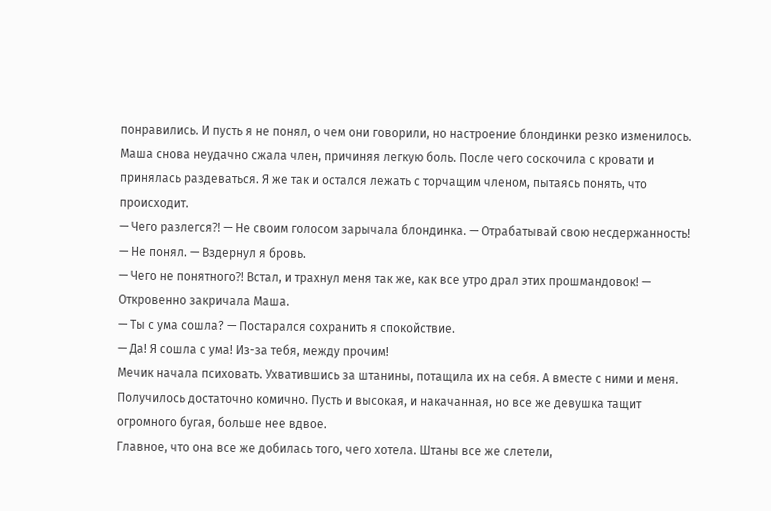понравились. И пусть я не понял, о чем они говорили, но настроение блондинки резко изменилось.
Маша снова неудачно сжала член, причиняя легкую боль. После чего соскочила с кровати и принялась раздеваться. Я же так и остался лежать с торчащим членом, пытаясь понять, что происходит.
— Чего разлегся⁈ — Не своим голосом зарычала блондинка. — Отрабатывай свою несдержанность!
— Не понял. — Вздернул я бровь.
— Чего не понятного⁈ Встал, и трахнул меня так же, как все утро драл этих прошмандовок! — Откровенно закричала Маша.
— Ты с ума сошла? — Постарался сохранить я спокойствие.
— Да! Я сошла с ума! Из-за тебя, между прочим!
Мечик начала психовать. Ухватившись за штанины, потащила их на себя. А вместе с ними и меня. Получилось достаточно комично. Пусть и высокая, и накачанная, но все же девушка тащит огромного бугая, больше нее вдвое.
Главное, что она все же добилась того, чего хотела. Штаны все же слетели,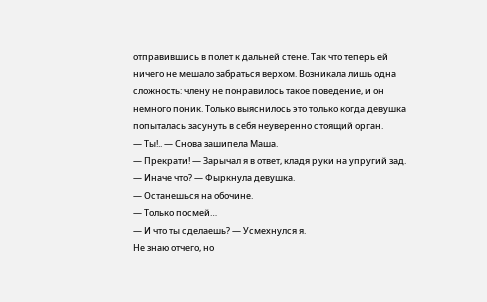отправившись в полет к дальней стене. Так что теперь ей ничего не мешало забраться верхом. Возникала лишь одна сложность: члену не понравилось такое поведение, и он немного поник. Только выяснилось это только когда девушка попыталась засунуть в себя неуверенно стоящий орган.
— Ты!.. — Снова зашипела Маша.
— Прекрати! — Зарычал я в ответ, кладя руки на упругий зад.
— Иначе что? — Фыркнула девушка.
— Останешься на обочине.
— Только посмей…
— И что ты сделаешь? — Усмехнулся я.
Не знаю отчего, но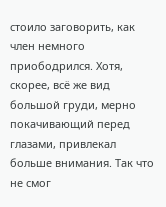стоило заговорить, как член немного приободрился. Хотя, скорее, всё же вид большой груди, мерно покачивающий перед глазами, привлекал больше внимания. Так что не смог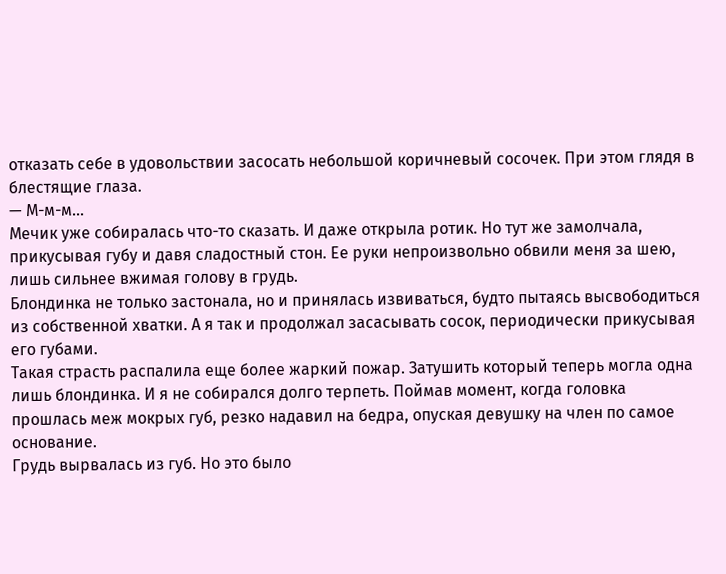отказать себе в удовольствии засосать небольшой коричневый сосочек. При этом глядя в блестящие глаза.
— М-м-м…
Мечик уже собиралась что-то сказать. И даже открыла ротик. Но тут же замолчала, прикусывая губу и давя сладостный стон. Ее руки непроизвольно обвили меня за шею, лишь сильнее вжимая голову в грудь.
Блондинка не только застонала, но и принялась извиваться, будто пытаясь высвободиться из собственной хватки. А я так и продолжал засасывать сосок, периодически прикусывая его губами.
Такая страсть распалила еще более жаркий пожар. Затушить который теперь могла одна лишь блондинка. И я не собирался долго терпеть. Поймав момент, когда головка прошлась меж мокрых губ, резко надавил на бедра, опуская девушку на член по самое основание.
Грудь вырвалась из губ. Но это было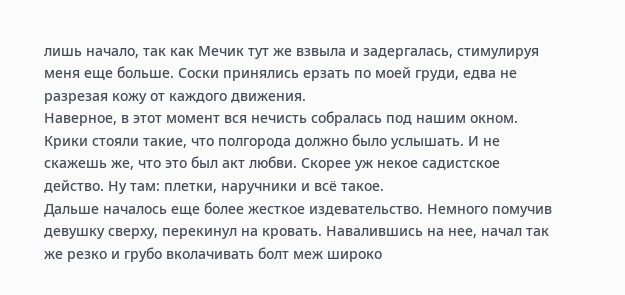лишь начало, так как Мечик тут же взвыла и задергалась, стимулируя меня еще больше. Соски принялись ерзать по моей груди, едва не разрезая кожу от каждого движения.
Наверное, в этот момент вся нечисть собралась под нашим окном. Крики стояли такие, что полгорода должно было услышать. И не скажешь же, что это был акт любви. Скорее уж некое садистское действо. Ну там: плетки, наручники и всё такое.
Дальше началось еще более жесткое издевательство. Немного помучив девушку сверху, перекинул на кровать. Навалившись на нее, начал так же резко и грубо вколачивать болт меж широко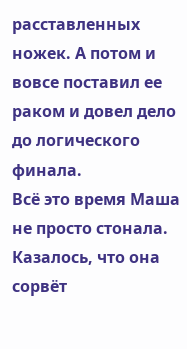расставленных ножек. А потом и вовсе поставил ее раком и довел дело до логического финала.
Всё это время Маша не просто стонала. Казалось, что она сорвёт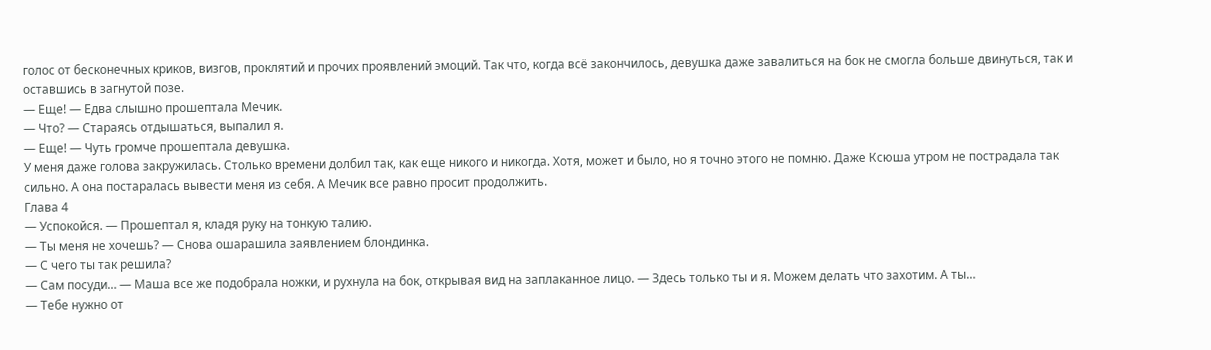голос от бесконечных криков, визгов, проклятий и прочих проявлений эмоций. Так что, когда всё закончилось, девушка даже завалиться на бок не смогла больше двинуться, так и оставшись в загнутой позе.
— Еще! — Едва слышно прошептала Мечик.
— Что? — Стараясь отдышаться, выпалил я.
— Еще! — Чуть громче прошептала девушка.
У меня даже голова закружилась. Столько времени долбил так, как еще никого и никогда. Хотя, может и было, но я точно этого не помню. Даже Ксюша утром не пострадала так сильно. А она постаралась вывести меня из себя. А Мечик все равно просит продолжить.
Глава 4
— Успокойся. — Прошептал я, кладя руку на тонкую талию.
— Ты меня не хочешь? — Снова ошарашила заявлением блондинка.
— С чего ты так решила?
— Сам посуди… — Маша все же подобрала ножки, и рухнула на бок, открывая вид на заплаканное лицо. — Здесь только ты и я. Можем делать что захотим. А ты…
— Тебе нужно от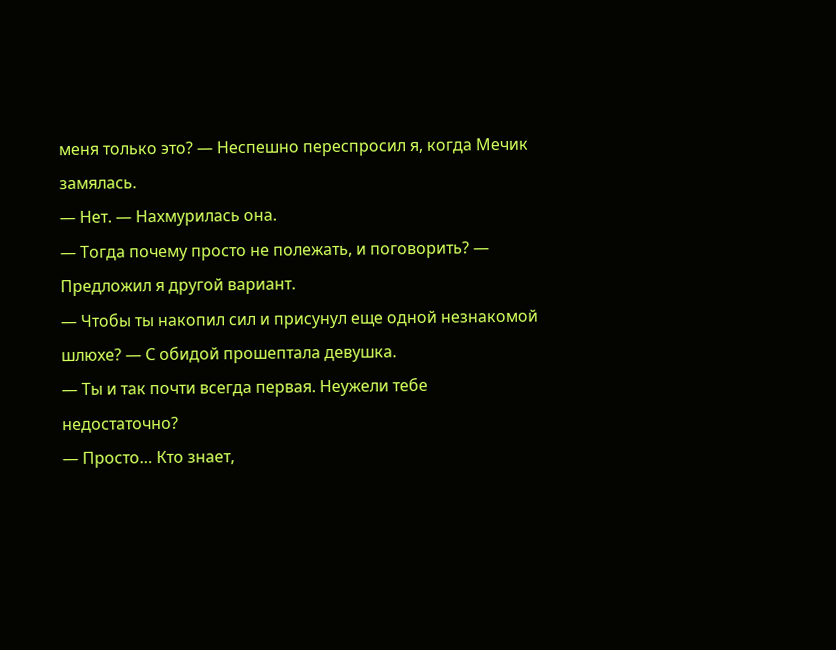меня только это? — Неспешно переспросил я, когда Мечик замялась.
— Нет. — Нахмурилась она.
— Тогда почему просто не полежать, и поговорить? — Предложил я другой вариант.
— Чтобы ты накопил сил и присунул еще одной незнакомой шлюхе? — С обидой прошептала девушка.
— Ты и так почти всегда первая. Неужели тебе недостаточно?
— Просто… Кто знает,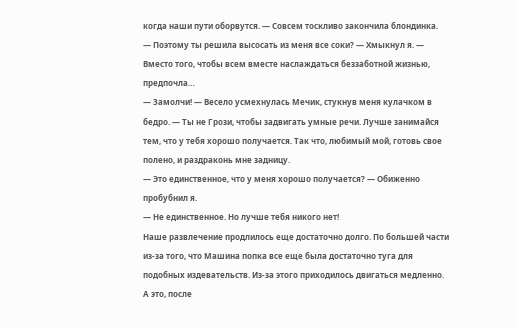когда наши пути оборвутся. — Совсем тоскливо закончила блондинка.
— Поэтому ты решила высосать из меня все соки? — Хмыкнул я. — Вместо того, чтобы всем вместе наслаждаться беззаботной жизнью, предпочла…
— Замолчи! — Весело усмехнулась Мечик, стукнув меня кулачком в бедро. — Ты не Грози, чтобы задвигать умные речи. Лучше занимайся тем, что у тебя хорошо получается. Так что, любимый мой, готовь свое полено, и раздраконь мне задницу.
— Это единственное, что у меня хорошо получается? — Обиженно пробубнил я.
— Не единственное. Но лучше тебя никого нет!
Наше развлечение продлилось еще достаточно долго. По большей части из-за того, что Машина попка все еще была достаточно туга для подобных издевательств. Из-за этого приходилось двигаться медленно. А это, после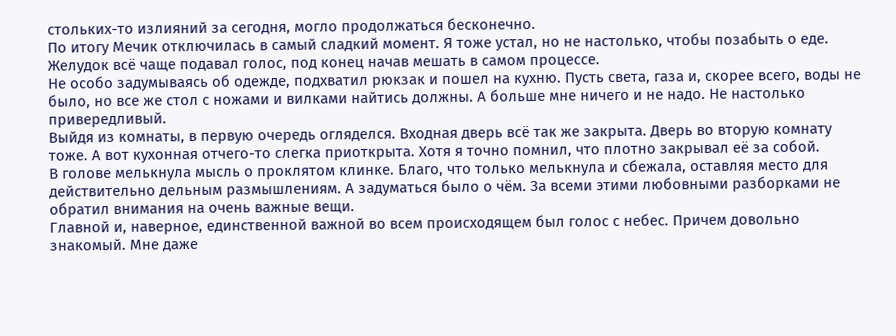стольких-то излияний за сегодня, могло продолжаться бесконечно.
По итогу Мечик отключилась в самый сладкий момент. Я тоже устал, но не настолько, чтобы позабыть о еде. Желудок всё чаще подавал голос, под конец начав мешать в самом процессе.
Не особо задумываясь об одежде, подхватил рюкзак и пошел на кухню. Пусть света, газа и, скорее всего, воды не было, но все же стол с ножами и вилками найтись должны. А больше мне ничего и не надо. Не настолько привередливый.
Выйдя из комнаты, в первую очередь огляделся. Входная дверь всё так же закрыта. Дверь во вторую комнату тоже. А вот кухонная отчего-то слегка приоткрыта. Хотя я точно помнил, что плотно закрывал её за собой.
В голове мелькнула мысль о проклятом клинке. Благо, что только мелькнула и сбежала, оставляя место для действительно дельным размышлениям. А задуматься было о чём. За всеми этими любовными разборками не обратил внимания на очень важные вещи.
Главной и, наверное, единственной важной во всем происходящем был голос с небес. Причем довольно знакомый. Мне даже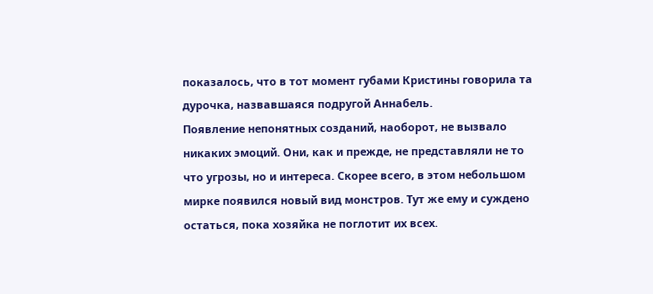показалось, что в тот момент губами Кристины говорила та дурочка, назвавшаяся подругой Аннабель.
Появление непонятных созданий, наоборот, не вызвало никаких эмоций. Они, как и прежде, не представляли не то что угрозы, но и интереса. Скорее всего, в этом небольшом мирке появился новый вид монстров. Тут же ему и суждено остаться, пока хозяйка не поглотит их всех.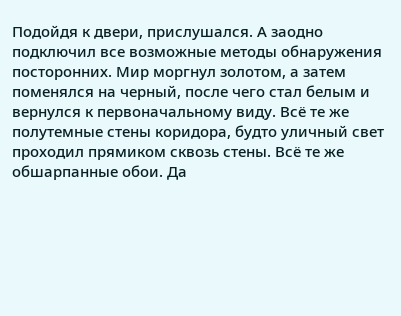Подойдя к двери, прислушался. А заодно подключил все возможные методы обнаружения посторонних. Мир моргнул золотом, а затем поменялся на черный, после чего стал белым и вернулся к первоначальному виду. Всё те же полутемные стены коридора, будто уличный свет проходил прямиком сквозь стены. Всё те же обшарпанные обои. Да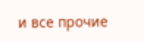и все прочие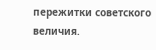пережитки советского величия.